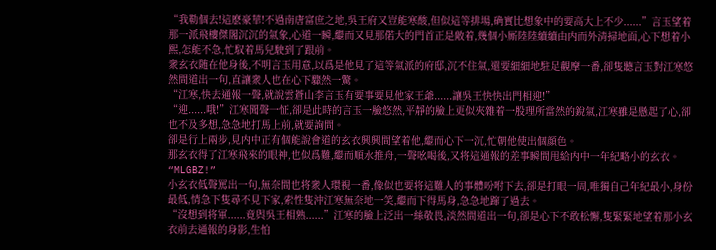“我勒個去!這麽豪華!不過南唐富庶之地,吳王府又豈能寒酸,但似這等排場,确實比想象中的要高大上不少......”言玉望着那一派飛樓傑閣沉沉的氣象,心道一瞬,繼而又見那偌大的門首正是敞着,幾個小厮陸陸續續由内而外清掃地面,心下想着小熙,怎能不急,忙馭着馬兒駛到了跟前。
衆玄衣随在他身後,不明言玉用意,以爲是他見了這等氣派的府邸,沉不住氣,還要細細地駐足觀摩一番,卻隻聽言玉對江寒悠然間道出一句,直讓衆人也在心下驟然一驚。
“江寒,快去通報一聲,就說雲蒼山李言玉有要事要見他家王爺......讓吳王快快出門相迎!”
“迎......哦!”江寒聞聲一怔,卻是此時的言玉一臉悠然,平靜的臉上更似夾雜着一股理所當然的銳氣,江寒雖是懸起了心,卻也不及多想,急急地打馬上前,就要詢問。
卻是行上兩步,見内中正有個能說會道的玄衣興興間望着他,繼而心下一沉,忙朝他使出個顔色。
那玄衣得了江寒飛來的眼神,也似爲難,繼而順水推舟,一聲吆喝後,又将這通報的差事瞬間甩給内中一年紀略小的玄衣。
“MLGBZ!”
小玄衣低聲罵出一句,無奈間也将衆人環視一番,像似也要将這難人的事體吩咐下去,卻是打眼一周,唯獨自己年紀最小,身份最低,情急下隻尋不見下家,索性隻沖江寒無奈地一笑,繼而下得馬身,急急地蹿了過去。
“沒想到将軍......竟與吳王相熟......”江寒的臉上泛出一絲敬畏,淡然間道出一句,卻是心下不敢松懈,隻緊緊地望着那小玄衣前去通報的身影,生怕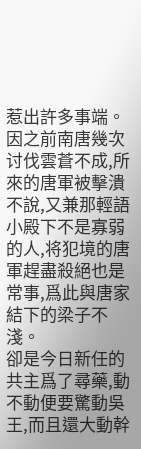惹出許多事端。
因之前南唐幾次讨伐雲蒼不成,所來的唐軍被擊潰不說,又兼那輕語小殿下不是寡弱的人,将犯境的唐軍趕盡殺絕也是常事,爲此與唐家結下的梁子不淺。
卻是今日新任的共主爲了尋藥,動不動便要驚動吳王,而且還大動幹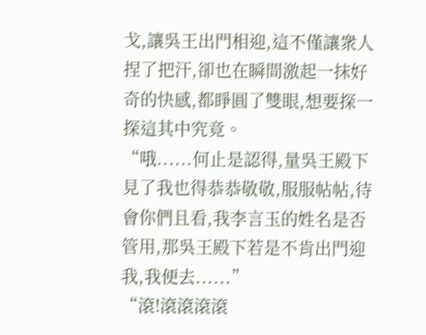戈,讓吳王出門相迎,這不僅讓衆人捏了把汗,卻也在瞬間激起一抹好奇的快感,都睜圓了雙眼,想要探一探這其中究竟。
“哦......何止是認得,量吳王殿下見了我也得恭恭敬敬,服服帖帖,待會你們且看,我李言玉的姓名是否管用,那吳王殿下若是不肯出門迎我,我便去......”
“滾!滾滾滾滾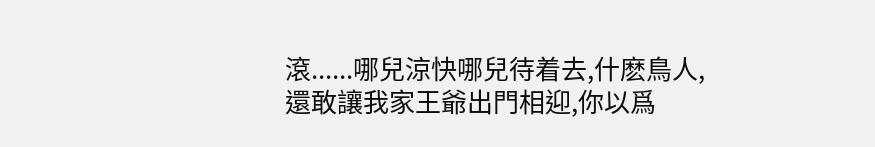滾......哪兒涼快哪兒待着去,什麽鳥人,還敢讓我家王爺出門相迎,你以爲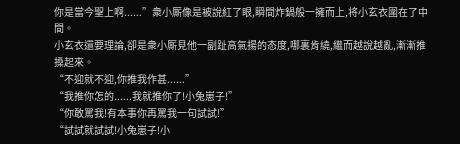你是當今聖上啊......”衆小厮像是被說紅了眼,瞬間炸鍋般一擁而上,将小玄衣圍在了中間。
小玄衣還要理論,卻是衆小厮見他一副趾高氣揚的态度,哪裏肯繞,繼而越說越亂,漸漸推搡起來。
“不迎就不迎,你推我作甚......”
“我推你怎的......我就推你了!小兔崽子!”
“你敢罵我!有本事你再罵我一句試試!”
“試試就試試!小兔崽子!小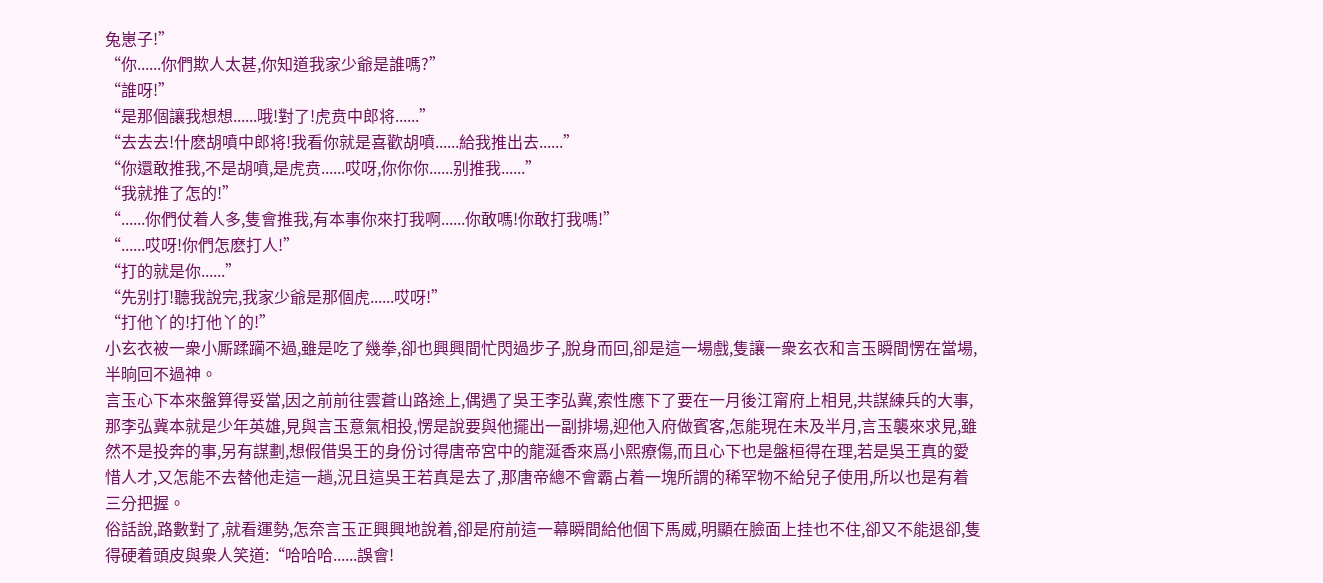兔崽子!”
“你......你們欺人太甚,你知道我家少爺是誰嗎?”
“誰呀!”
“是那個讓我想想......哦!對了!虎贲中郎将......”
“去去去!什麽胡噴中郎将!我看你就是喜歡胡噴......給我推出去......”
“你還敢推我,不是胡噴,是虎贲......哎呀,你你你......别推我......”
“我就推了怎的!”
“......你們仗着人多,隻會推我,有本事你來打我啊......你敢嗎!你敢打我嗎!”
“......哎呀!你們怎麽打人!”
“打的就是你......”
“先别打!聽我說完,我家少爺是那個虎......哎呀!”
“打他丫的!打他丫的!”
小玄衣被一衆小厮蹂躏不過,雖是吃了幾拳,卻也興興間忙閃過步子,脫身而回,卻是這一場戲,隻讓一衆玄衣和言玉瞬間愣在當場,半晌回不過神。
言玉心下本來盤算得妥當,因之前前往雲蒼山路途上,偶遇了吳王李弘冀,索性應下了要在一月後江甯府上相見,共謀練兵的大事,那李弘冀本就是少年英雄,見與言玉意氣相投,愣是說要與他擺出一副排場,迎他入府做賓客,怎能現在未及半月,言玉襲來求見,雖然不是投奔的事,另有謀劃,想假借吳王的身份讨得唐帝宮中的龍涎香來爲小熙療傷,而且心下也是盤桓得在理,若是吳王真的愛惜人才,又怎能不去替他走這一趟,況且這吳王若真是去了,那唐帝總不會霸占着一塊所謂的稀罕物不給兒子使用,所以也是有着三分把握。
俗話說,路數對了,就看運勢,怎奈言玉正興興地說着,卻是府前這一幕瞬間給他個下馬威,明顯在臉面上挂也不住,卻又不能退卻,隻得硬着頭皮與衆人笑道:“哈哈哈......誤會!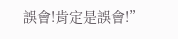誤會!肯定是誤會!”